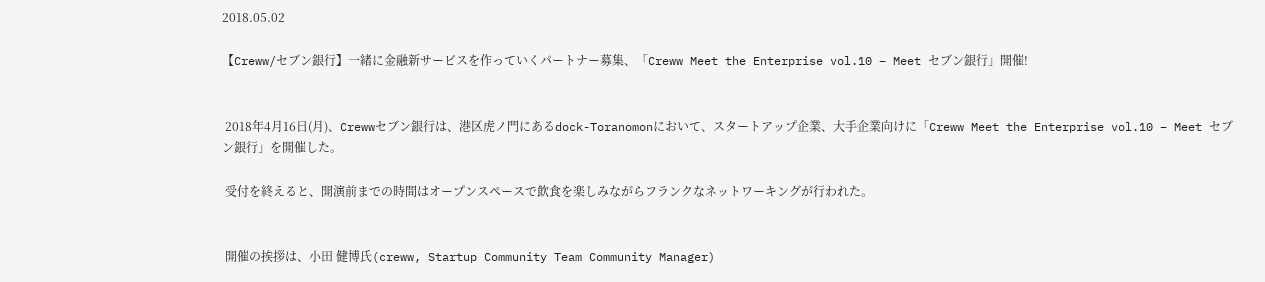2018.05.02

【Creww/セブン銀行】一緒に金融新サービスを作っていくパートナー募集、「Creww Meet the Enterprise vol.10 – Meet セブン銀行」開催!


 2018年4月16日(月)、Crewwセブン銀行は、港区虎ノ門にあるdock-Toranomonにおいて、スタートアップ企業、大手企業向けに「Creww Meet the Enterprise vol.10 – Meet セブン銀行」を開催した。

 受付を終えると、開演前までの時間はオープンスペースで飲食を楽しみながらフランクなネットワーキングが行われた。


 開催の挨拶は、小田 健博氏(creww, Startup Community Team Community Manager)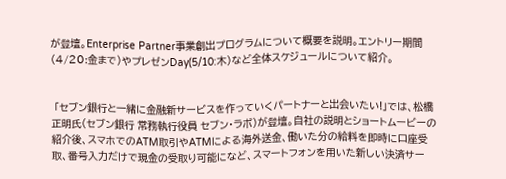が登壇。Enterprise Partner事業創出プログラムについて概要を説明。エントリー期間(4/20:金まで)やプレゼンDay(5/10:木)など全体スケジュールについて紹介。


 「セブン銀行と一緒に金融新サービスを作っていくパートナーと出会いたい!」では、松橋 正明氏(セブン銀行 常務執行役員 セブン・ラボ)が登壇。自社の説明とショートムービーの紹介後、スマホでのATM取引やATMによる海外送金、働いた分の給料を即時に口座受取、番号入力だけで現金の受取り可能になど、スマートフォンを用いた新しい決済サー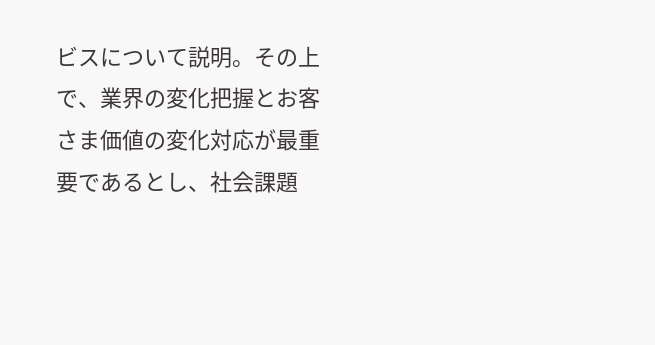ビスについて説明。その上で、業界の変化把握とお客さま価値の変化対応が最重要であるとし、社会課題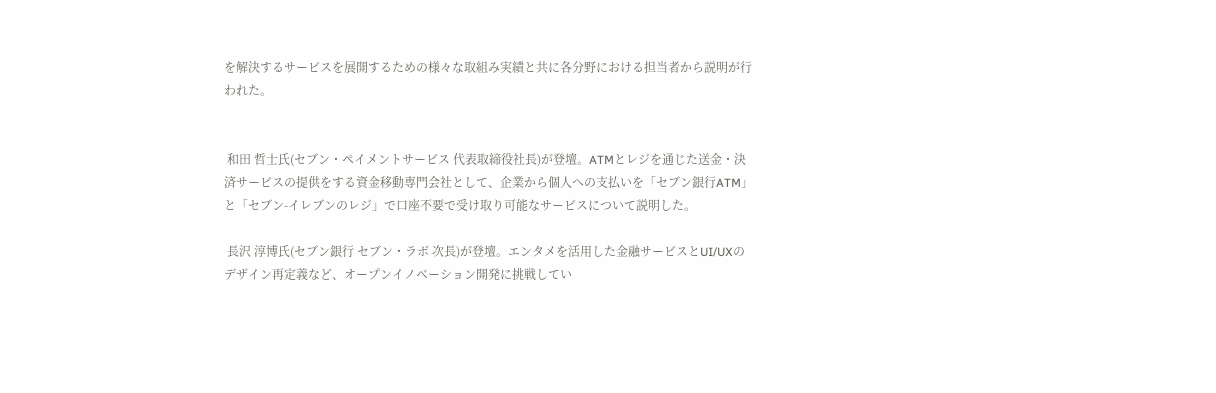を解決するサービスを展開するための様々な取組み実績と共に各分野における担当者から説明が行われた。


 和田 哲士氏(セブン・ペイメントサービス 代表取締役社長)が登壇。ATMとレジを通じた送金・決済サービスの提供をする資金移動専門会社として、企業から個人への支払いを「セブン銀行ATM」と「セブン-イレブンのレジ」で口座不要で受け取り可能なサービスについて説明した。

 長沢 淳博氏(セブン銀行 セブン・ラボ 次長)が登壇。エンタメを活用した金融サービスとUI/UXのデザイン再定義など、オープンイノベーション開発に挑戦してい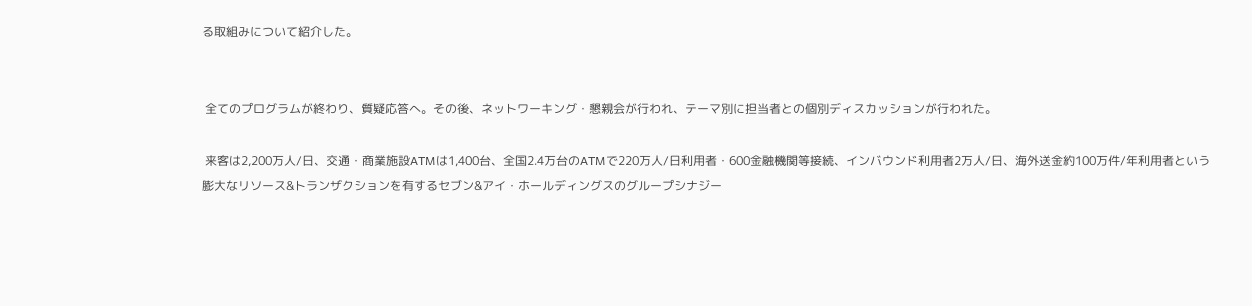る取組みについて紹介した。


 全てのプログラムが終わり、質疑応答へ。その後、ネットワーキング・懇親会が行われ、テーマ別に担当者との個別ディスカッションが行われた。

 来客は2,200万人/日、交通・商業施設ATMは1,400台、全国2.4万台のATMで220万人/日利用者・600金融機関等接続、インバウンド利用者2万人/日、海外送金約100万件/年利用者という膨大なリソース&トランザクションを有するセブン&アイ・ホールディングスのグループシナジー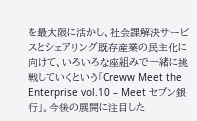を最大限に活かし、社会課解決サービスとシェアリング既存産業の民主化に向けて、いろいろな座組みで一緒に挑戦していくという「Creww Meet the Enterprise vol.10 – Meet セブン銀行」。今後の展開に注目した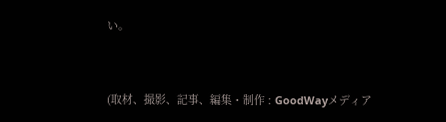い。


(取材、撮影、記事、編集・制作 : GoodWayメディア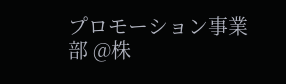プロモーション事業部 @株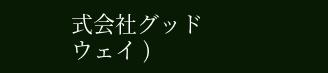式会社グッドウェイ )